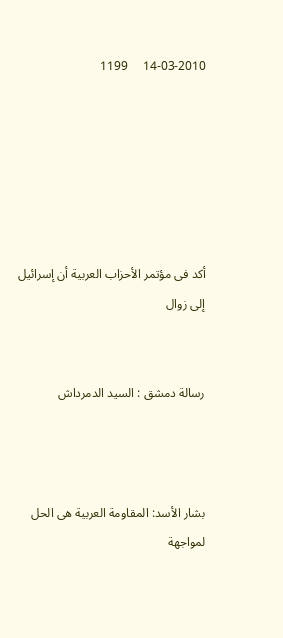14-03-2010     1199






أكد فى مؤتمر الأحزاب العربية أن إسرائيل إلى زوال


رسالة دمشق : السيد الدمرداش



بشار الأسد: المقاومة العربية هى الحل لمواجهة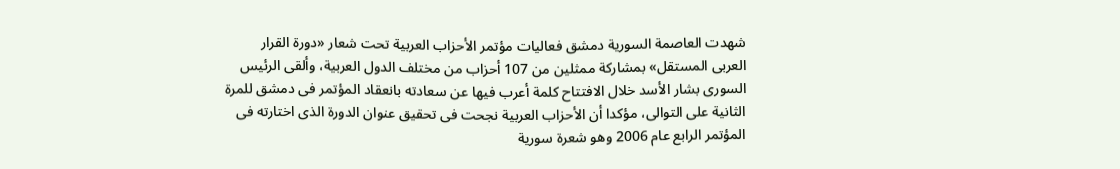شهدت العاصمة السورية دمشق فعاليات مؤتمر الأحزاب العربية تحت شعار «دورة القرار العربى المستقل» بمشاركة ممثلين من 107 أحزاب من مختلف الدول العربية، وألقى الرئيس السورى بشار الأسد خلال الافتتاح كلمة أعرب فيها عن سعادته بانعقاد المؤتمر فى دمشق للمرة الثانية على التوالى، مؤكدا أن الأحزاب العربية نجحت فى تحقيق عنوان الدورة الذى اختارته فى المؤتمر الرابع عام 2006 وهو شعرة سورية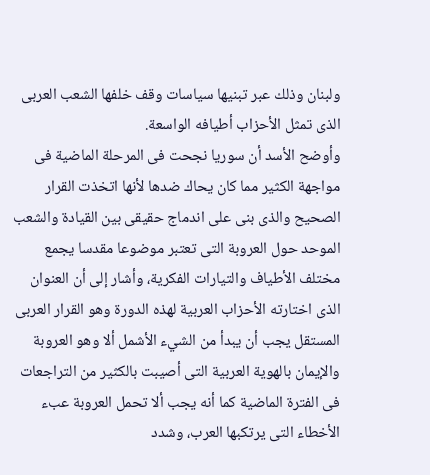ولبنان وذلك عبر تبنيها سياسات وقف خلفها الشعب العربى الذى تمثل الأحزاب أطيافه الواسعة.
وأوضح الأسد أن سوريا نجحت فى المرحلة الماضية فى مواجهة الكثير مما كان يحاك ضدها لأنها اتخذت القرار الصحيح والذى بنى على اندماج حقيقى بين القيادة والشعب الموحد حول العروبة التى تعتبر موضوعا مقدسا يجمع مختلف الأطياف والتيارات الفكرية، وأشار إلى أن العنوان الذى اختارته الأحزاب العربية لهذه الدورة وهو القرار العربى المستقل يجب أن يبدأ من الشيء الأشمل ألا وهو العروبة والإيمان بالهوية العربية التى أصيبت بالكثير من التراجعات فى الفترة الماضية كما أنه يجب ألا تحمل العروبة عبء الأخطاء التى يرتكبها العرب، وشدد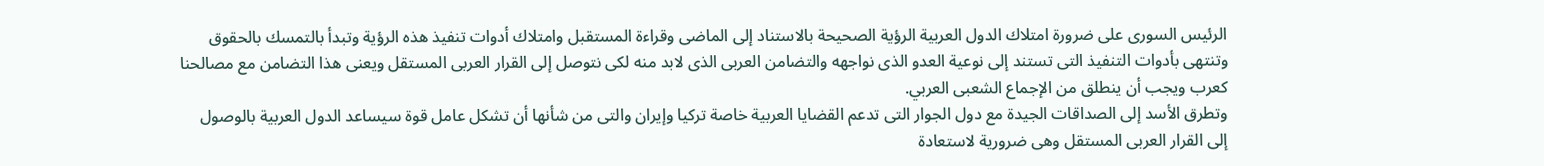الرئيس السورى على ضرورة امتلاك الدول العربية الرؤية الصحيحة بالاستناد إلى الماضى وقراءة المستقبل وامتلاك أدوات تنفيذ هذه الرؤية وتبدأ بالتمسك بالحقوق وتنتهى بأدوات التنفيذ التى تستند إلى نوعية العدو الذى نواجهه والتضامن العربى الذى لابد منه لكى نتوصل إلى القرار العربى المستقل ويعنى هذا التضامن مع مصالحنا كعرب ويجب أن ينطلق من الإجماع الشعبى العربي.
وتطرق الأسد إلى الصداقات الجيدة مع دول الجوار التى تدعم القضايا العربية خاصة تركيا وإيران والتى من شأنها أن تشكل عامل قوة سيساعد الدول العربية بالوصول إلى القرار العربى المستقل وهى ضرورية لاستعادة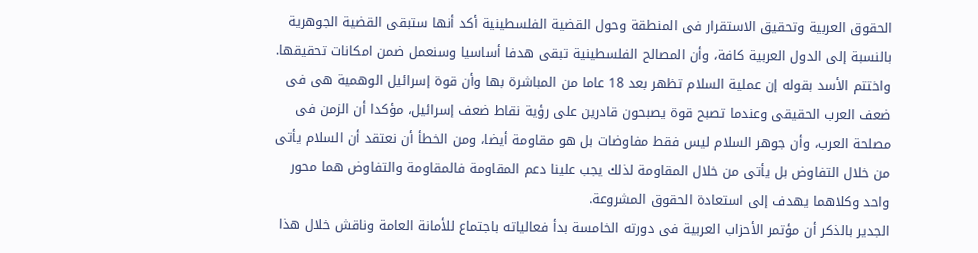الحقوق العربية وتحقيق الاستقرار فى المنطقة وحول القضية الفلسطينية أكد أنها ستبقى القضية الجوهرية بالنسبة إلى الدول العربية كافة، وأن المصالح الفلسطينية تبقى هدفا أساسيا وسنعمل ضمن امكانات تحقيقها.
واختتم الأسد بقوله إن عملية السلام تظهر بعد 18 عاما من المباشرة بها وأن قوة إسرائيل الوهمية هى فى ضعف العرب الحقيقى وعندما تصبح قوة يصبحون قادرين على رؤية نقاط ضعف إسرائيل، مؤكدا أن الزمن فى مصلحة العرب، وأن جوهر السلام ليس فقط مفاوضات بل هو مقاومة أيضا، ومن الخطأ أن نعتقد أن السلام يأتى من خلال التفاوض بل يأتى من خلال المقاومة لذلك يجب علينا دعم المقاومة فالمقاومة والتفاوض هما محور واحد وكلاهما يهدف إلى استعادة الحقوق المشروعة.
الجدير بالذكر أن مؤتمر الأحزاب العربية فى دورته الخامسة بدأ فعالياته باجتماع للأمانة العامة وناقش خلال هذا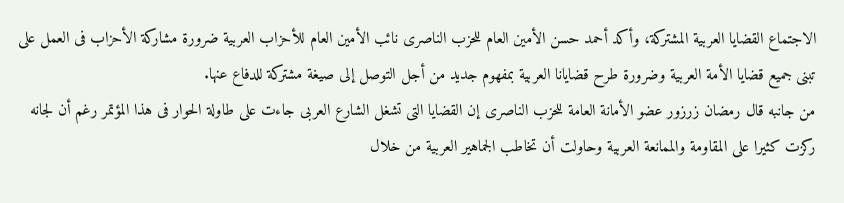الاجتماع القضايا العربية المشتركة، وأكد أحمد حسن الأمين العام للحزب الناصرى نائب الأمين العام للأحزاب العربية ضرورة مشاركة الأحزاب فى العمل على تبنى جميع قضايا الأمة العربية وضرورة طرح قضايانا العربية بمفهوم جديد من أجل التوصل إلى صيغة مشتركة للدفاع عنها.
من جانبه قال رمضان زرزور عضو الأمانة العامة للحزب الناصرى إن القضايا التى تشغل الشارع العربى جاءت على طاولة الحوار فى هذا المؤتمر رغم أن لجانه ركزت كثيرا على المقاومة والممانعة العربية وحاولت أن تخاطب الجماهير العربية من خلال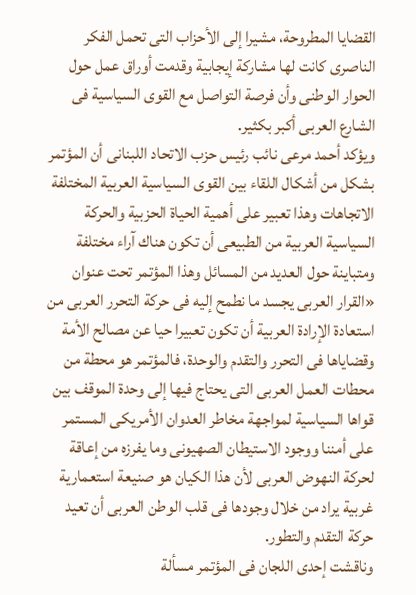القضايا المطروحة، مشيرا إلى الأحزاب التى تحمل الفكر الناصرى كانت لها مشاركة إيجابية وقدمت أوراق عمل حول الحوار الوطنى وأن فرصة التواصل مع القوى السياسية فى الشارع العربى أكبر بكثير.
ويؤكد أحمد مرعى نائب رئيس حزب الاتحاد اللبنانى أن المؤتمر بشكل من أشكال اللقاء بين القوى السياسية العربية المختلفة الاتجاهات وهذا تعبير على أهمية الحياة الحزبية والحركة السياسية العربية من الطبيعى أن تكون هناك آراء مختلفة ومتباينة حول العديد من المسائل وهذا المؤتمر تحت عنوان «القرار العربى يجسد ما نطمح إليه فى حركة التحرر العربى من استعادة الإرادة العربية أن تكون تعبيرا حيا عن مصالح الأمة وقضاياها فى التحرر والتقدم والوحدة، فالمؤتمر هو محطة من محطات العمل العربى التى يحتاج فيها إلى وحدة الموقف بين قواها السياسية لمواجهة مخاطر العدوان الأمريكى المستمر على أمننا ووجود الاستيطان الصهيونى وما يفرزه من إعاقة لحركة النهوض العربى لأن هذا الكيان هو صنيعة استعمارية غربية يراد من خلال وجودها فى قلب الوطن العربى أن تعيد حركة التقدم والتطور.
وناقشت إحدى اللجان فى المؤتمر مسألة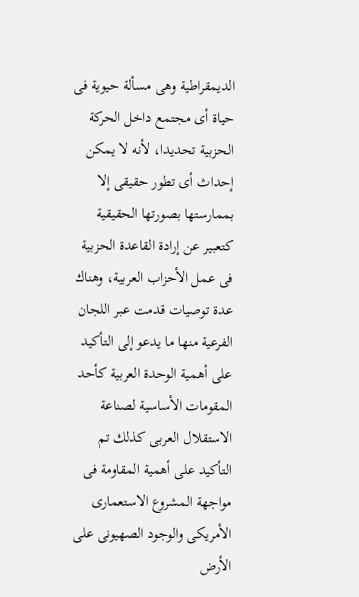الديمقراطية وهى مسألة حيوية فى حياة أى مجتمع داخل الحركة الحزبية تحديدا، لأنه لا يمكن إحداث أى تطور حقيقى إلا بممارستها بصورتها الحقيقية كتعبير عن إرادة القاعدة الحزبية فى عمل الأحزاب العربية، وهناك عدة توصيات قدمت عبر اللجان الفرعية منها ما يدعو إلى التأكيد على أهمية الوحدة العربية كأحد المقومات الأساسية لصناعة الاستقلال العربى كذلك تم التأكيد على أهمية المقاومة فى مواجهة المشروع الاستعمارى الأمريكى والوجود الصهيونى على الأرض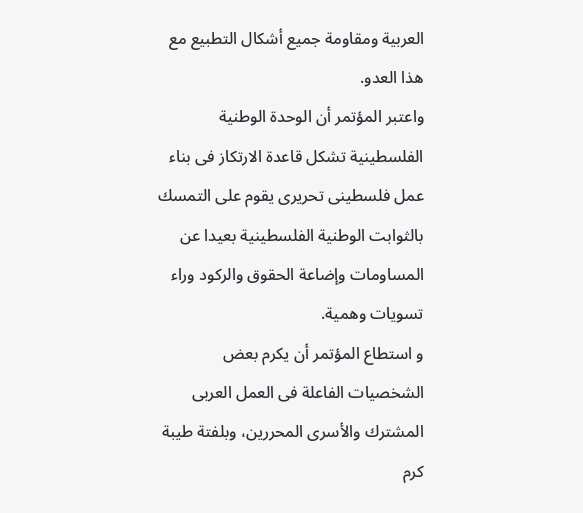العربية ومقاومة جميع أشكال التطبيع مع هذا العدو.
واعتبر المؤتمر أن الوحدة الوطنية الفلسطينية تشكل قاعدة الارتكاز فى بناء عمل فلسطينى تحريرى يقوم على التمسك بالثوابت الوطنية الفلسطينية بعيدا عن المساومات وإضاعة الحقوق والركود وراء تسويات وهمية.
و استطاع المؤتمر أن يكرم بعض الشخصيات الفاعلة فى العمل العربى المشترك والأسرى المحررين، وبلفتة طيبة كرم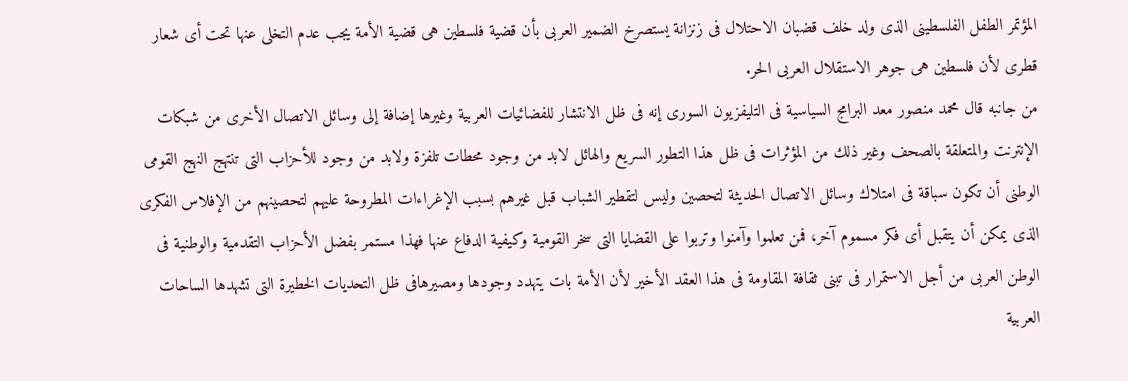المؤتمر الطفل الفلسطينى الذى ولد خلف قضبان الاحتلال فى زنزانة يستصرخ الضمير العربى بأن قضية فلسطين هى قضية الأمة يجب عدم التخلى عنها تحت أى شعار قطرى لأن فلسطين هى جوهر الاستقلال العربى الحر.
من جانبه قال محمد منصور معد البرامج السياسية فى التليفزيون السورى إنه فى ظل الانتشار للفضائيات العربية وغيرها إضافة إلى وسائل الاتصال الأخرى من شبكات الإنترنت والمتعلقة بالصحف وغير ذلك من المؤثرات فى ظل هذا التطور السريع والهائل لابد من وجود محطات تلفزة ولابد من وجود للأحزاب التى تنتهج النهج القومى الوطنى أن تكون سباقة فى امتلاك وسائل الاتصال الحديثة لتحصين وليس لتقطير الشباب قبل غيرهم بسبب الإغراءات المطروحة عليهم لتحصينهم من الإفلاس الفكرى الذى يمكن أن يتقبل أى فكر مسموم آخر، فمن تعلموا وآمنوا وتربوا على القضايا التى سخر القومية وكيفية الدفاع عنها فهذا مستمر بفضل الأحزاب التقدمية والوطنية فى الوطن العربى من أجل الاستمرار فى تبنى ثقافة المقاومة فى هذا العقد الأخير لأن الأمة بات يتهدد وجودها ومصيرهافى ظل التحديات الخطيرة التى تشهدها الساحات العربية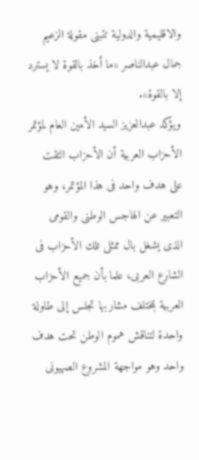والاقليمية والدولية تتبنى مقولة الزعيم جمال عبدالناصر «ما أخذ بالقوة لا يسترد إلا بالقوة».
ويؤكد عبدالعزيز السيد الأمين العام لمؤتمر الأحزاب العربية أن الأحزاب التقت على هدف واحد فى هذا المؤتمر، وهو التعبير عن الهاجس الوطنى والقومى الذى يشغل بال ممثلى تلك الأحزاب فى الشارع العربى، علما بأن جميع الأحزاب العربية بمختلف مشاربها تجلس إلى طاولة واحدة لتناقش هموم الوطن تحت هدف واحد وهو مواجهة المشروع الصهيونى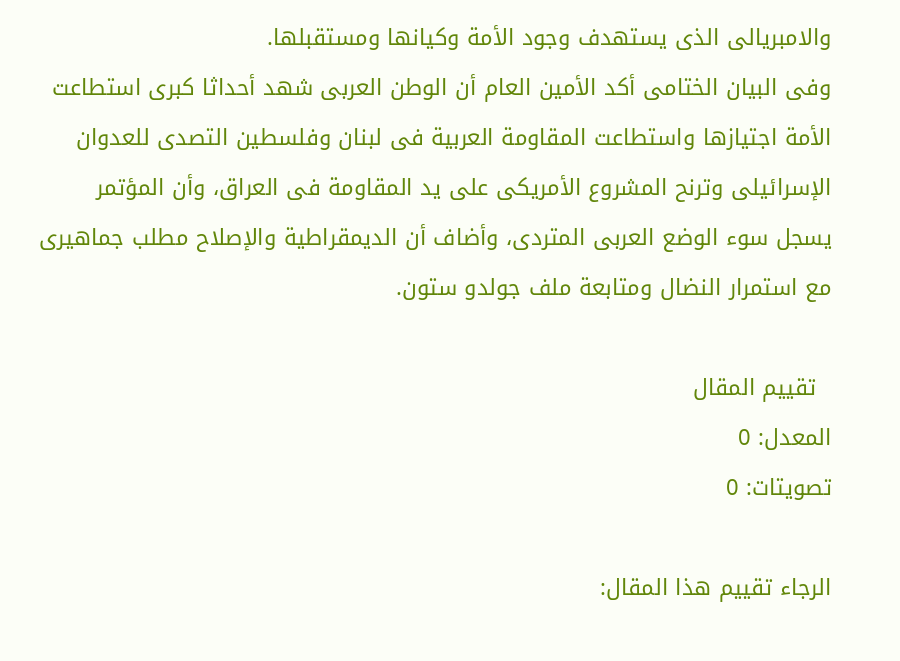والامبريالى الذى يستهدف وجود الأمة وكيانها ومستقبلها.
وفى البيان الختامى أكد الأمين العام أن الوطن العربى شهد أحداثا كبرى استطاعت الأمة اجتيازها واستطاعت المقاومة العربية فى لبنان وفلسطين التصدى للعدوان الإسرائيلى وترنح المشروع الأمريكى على يد المقاومة فى العراق، وأن المؤتمر يسجل سوء الوضع العربى المتردى، وأضاف أن الديمقراطية والإصلاح مطلب جماهيرى مع استمرار النضال ومتابعة ملف جولدو ستون.

  تقييم المقال
المعدل: 0
تصويتات: 0

الرجاء تقييم هذا المقال: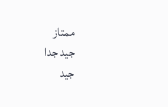ممتاز
جيد جدا
جيد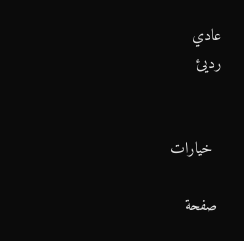عادي
رديئ


  خيارات

 صفحة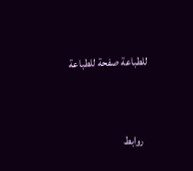للطباعة صفحة للطباعة


  روابط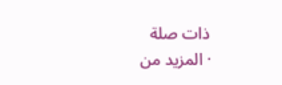ذات صلة
· المزيد من